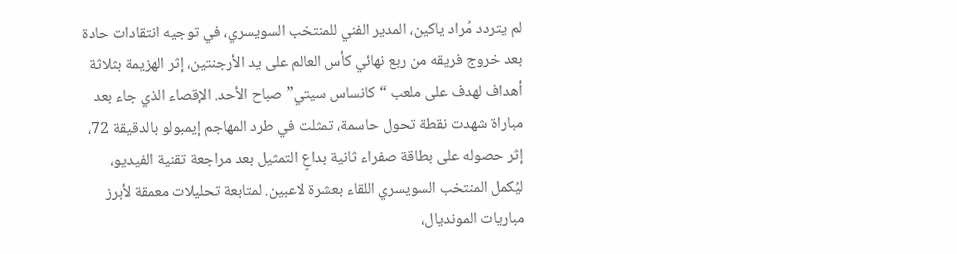لم يتردد مُراد ياكين، المدير الفني للمنتخب السويسري، في توجيه انتقادات حادة بعد خروج فريقه من ربع نهائي كأس العالم على يد الأرجنتين، إثر الهزيمة بثلاثة أهداف لهدف على ملعب “كانساس سيتي” صباح الأحد. الإقصاء الذي جاء بعد مباراة شهدت نقطة تحول حاسمة، تمثلت في طرد المهاجم إيمبولو بالدقيقة 72، إثر حصوله على بطاقة صفراء ثانية بداعٍ التمثيل بعد مراجعة تقنية الفيديو، ليُكمل المنتخب السويسري اللقاء بعشرة لاعبين. لمتابعة تحليلات معمقة لأبرز مباريات المونديال،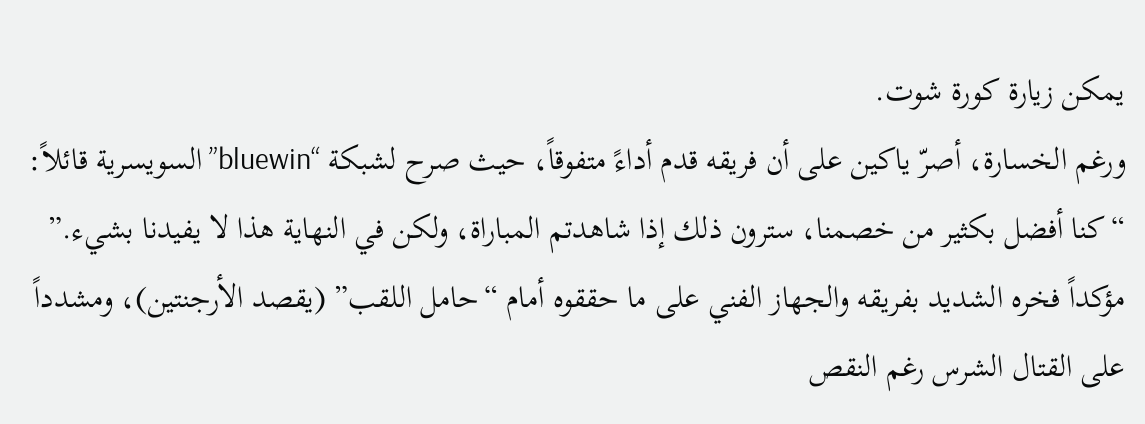يمكن زيارة كورة شوت.
ورغم الخسارة، أصرّ ياكين على أن فريقه قدم أداءً متفوقاً، حيث صرح لشبكة “bluewin” السويسرية قائلاً: “كنا أفضل بكثير من خصمنا، سترون ذلك إذا شاهدتم المباراة، ولكن في النهاية هذا لا يفيدنا بشيء.” مؤكداً فخره الشديد بفريقه والجهاز الفني على ما حققوه أمام “حامل اللقب” (يقصد الأرجنتين)، ومشدداً على القتال الشرس رغم النقص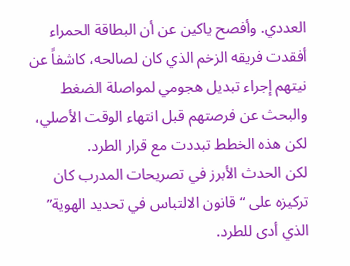العددي. وأفصح ياكين عن أن البطاقة الحمراء أفقدت فريقه الزخم الذي كان لصالحه، كاشفاً عن نيتهم إجراء تبديل هجومي لمواصلة الضغط والبحث عن فرصتهم قبل انتهاء الوقت الأصلي، لكن هذه الخطط تبددت مع قرار الطرد.
لكن الحدث الأبرز في تصريحات المدرب كان تركيزه على “قانون الالتباس في تحديد الهوية” الذي أدى للطرد.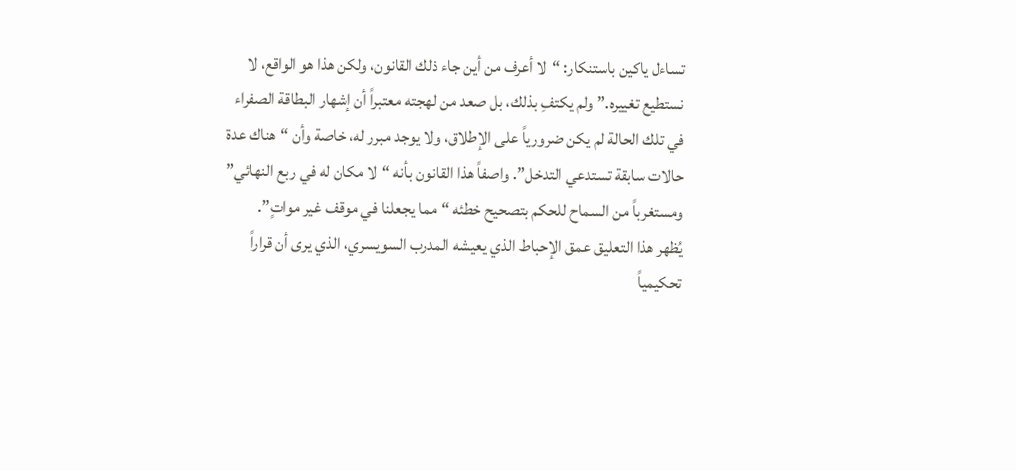تساءل ياكين باستنكار: “لا أعرف من أين جاء ذلك القانون، ولكن هذا هو الواقع، لا نستطيع تغييره.” ولم يكتفِ بذلك، بل صعد من لهجته معتبراً أن إشهار البطاقة الصفراء في تلك الحالة لم يكن ضرورياً على الإطلاق، ولا يوجد مبرر له، خاصة وأن “هناك عدة حالات سابقة تستدعي التدخل”. واصفاً هذا القانون بأنه “لا مكان له في ربع النهائي” ومستغرباً من السماح للحكم بتصحيح خطئه “مما يجعلنا في موقف غير مواتٍ”.
يُظهر هذا التعليق عمق الإحباط الذي يعيشه المدرب السويسري، الذي يرى أن قراراً تحكيمياً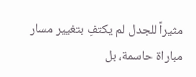مثيراً للجدل لم يكتفِ بتغيير مسار مباراة حاسمة، بل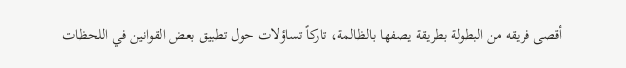أقصى فريقه من البطولة بطريقة يصفها بالظالمة، تاركاً تساؤلات حول تطبيق بعض القوانين في اللحظات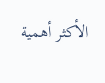الأكثر أهمية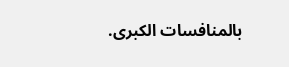بالمنافسات الكبرى.